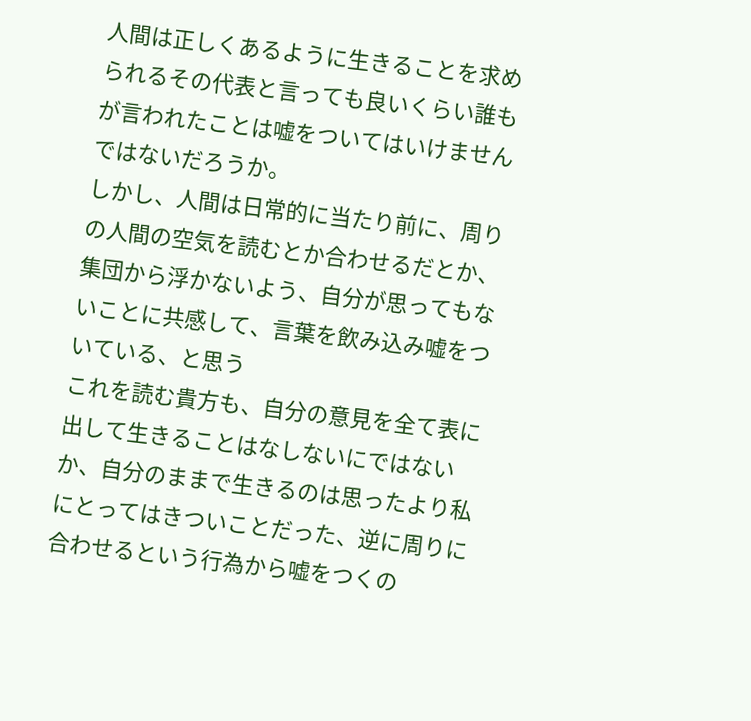人間は正しくあるように生きることを求められるその代表と言っても良いくらい誰もが言われたことは嘘をついてはいけませんではないだろうか。
しかし、人間は日常的に当たり前に、周りの人間の空気を読むとか合わせるだとか、集団から浮かないよう、自分が思ってもないことに共感して、言葉を飲み込み嘘をついている、と思う
これを読む貴方も、自分の意見を全て表に出して生きることはなしないにではないか、自分のままで生きるのは思ったより私にとってはきついことだった、逆に周りに合わせるという行為から嘘をつくの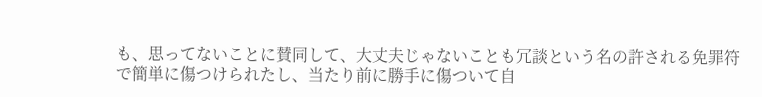も、思ってないことに賛同して、大丈夫じゃないことも冗談という名の許される免罪符で簡単に傷つけられたし、当たり前に勝手に傷ついて自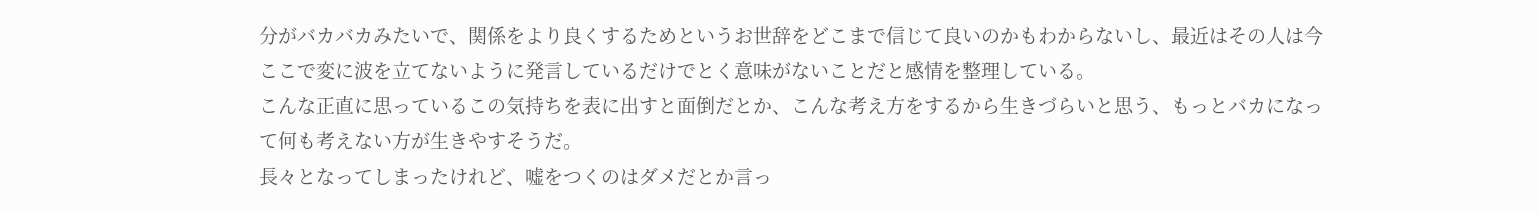分がバカバカみたいで、関係をより良くするためというお世辞をどこまで信じて良いのかもわからないし、最近はその人は今ここで変に波を立てないように発言しているだけでとく意味がないことだと感情を整理している。
こんな正直に思っているこの気持ちを表に出すと面倒だとか、こんな考え方をするから生きづらいと思う、もっとバカになって何も考えない方が生きやすそうだ。
長々となってしまったけれど、嘘をつくのはダメだとか言っ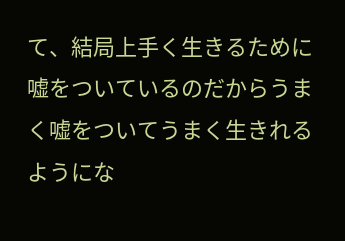て、結局上手く生きるために嘘をついているのだからうまく嘘をついてうまく生きれるようにな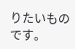りたいものです。